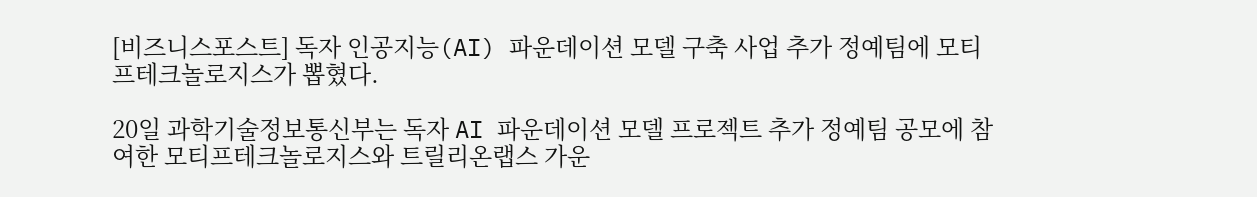[비즈니스포스트] 독자 인공지능(AI) 파운데이션 모델 구축 사업 추가 정예팀에 모티프테크놀로지스가 뽑혔다.

20일 과학기술정보통신부는 독자 AI 파운데이션 모델 프로젝트 추가 정예팀 공모에 참여한 모티프테크놀로지스와 트릴리온랩스 가운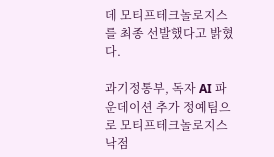데 모티프테크놀로지스를 최종 선발했다고 밝혔다.

과기정통부, 독자 AI 파운데이션 추가 정예팀으로 모티프테크놀로지스 낙점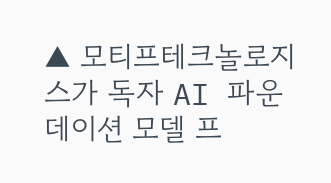▲ 모티프테크놀로지스가 독자 AI 파운데이션 모델 프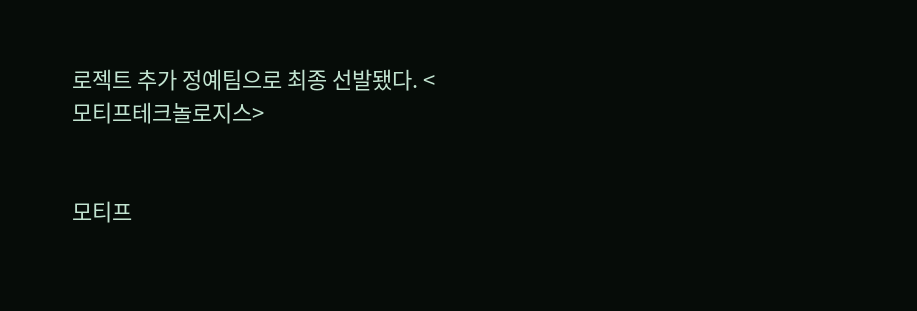로젝트 추가 정예팀으로 최종 선발됐다. <모티프테크놀로지스>


모티프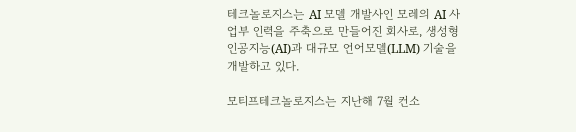테크놀로지스는 AI 모델 개발사인 모레의 AI 사업부 인력을 주축으로 만들어진 회사로, 생성형 인공지능(AI)과 대규모 언어모델(LLM) 기술을 개발하고 있다.

모티프테크놀로지스는 지난해 7월 컨소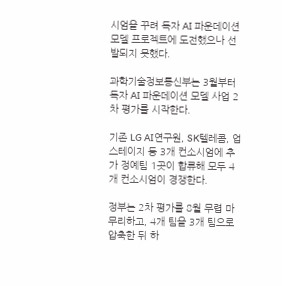시엄을 꾸려 독자 AI 파운데이션 모델 프로젝트에 도전했으나 선발되지 못했다.

과학기술정보통신부는 3월부터 독자 AI 파운데이션 모델 사업 2차 평가를 시작한다.

기존 LG AI연구원, SK텔레콤, 업스테이지 등 3개 컨소시엄에 추가 정예팀 1곳이 합류해 모두 4개 컨소시엄이 경쟁한다.

정부는 2차 평가를 8월 무렵 마무리하고, 4개 팀을 3개 팀으로 압축한 뒤 하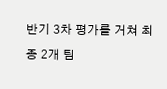반기 3차 평가를 거쳐 최종 2개 팀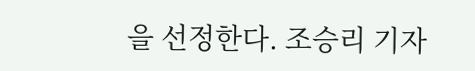을 선정한다. 조승리 기자